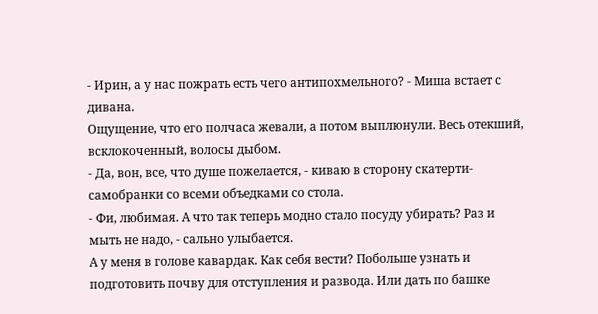- Ирин, а у нас пожрать есть чего антипохмельного? - Миша встает с дивана.
Ощущение, что его полчаса жевали, а потом выплюнули. Весь отекший, всклокоченный, волосы дыбом.
- Да, вон, все, что душе пожелается, - киваю в сторону скатерти-самобранки со всеми объедками со стола.
- Фи, любимая. А что так теперь модно стало посуду убирать? Раз и мыть не надо, - сально улыбается.
А у меня в голове кавардак. Как себя вести? Побольше узнать и подготовить почву для отступления и развода. Или дать по башке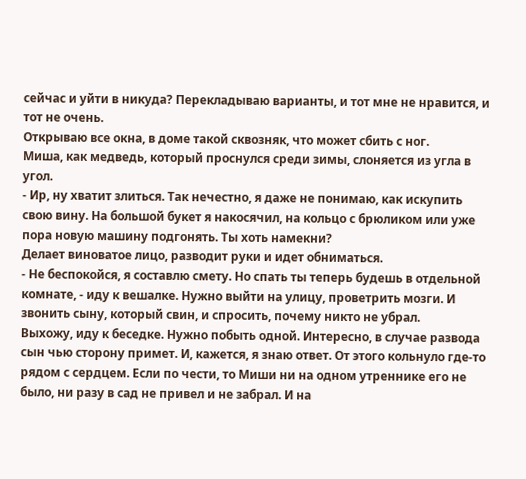сейчас и уйти в никуда? Перекладываю варианты, и тот мне не нравится, и тот не очень.
Открываю все окна, в доме такой сквозняк, что может сбить с ног.
Миша, как медведь, который проснулся среди зимы, слоняется из угла в угол.
- Ир, ну хватит злиться. Так нечестно, я даже не понимаю, как искупить свою вину. На большой букет я накосячил, на кольцо с брюликом или уже пора новую машину подгонять. Ты хоть намекни?
Делает виноватое лицо, разводит руки и идет обниматься.
- Не беспокойся, я составлю смету. Но спать ты теперь будешь в отдельной комнате, - иду к вешалке. Нужно выйти на улицу, проветрить мозги. И звонить сыну, который свин, и спросить, почему никто не убрал.
Выхожу, иду к беседке. Нужно побыть одной. Интересно, в случае развода сын чью сторону примет. И, кажется, я знаю ответ. От этого кольнуло где-то рядом с сердцем. Если по чести, то Миши ни на одном утреннике его не было, ни разу в сад не привел и не забрал. И на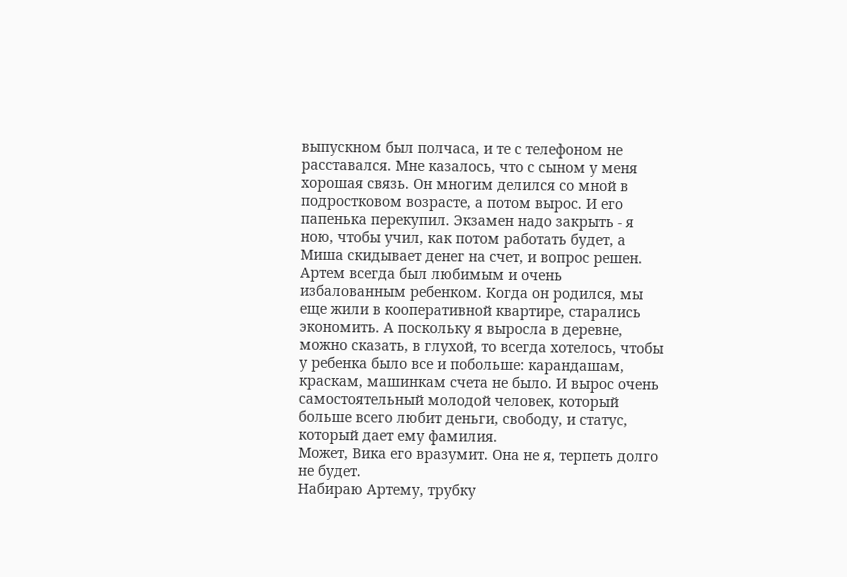выпускном был полчаса, и те с телефоном не расставался. Мне казалось, что с сыном у меня хорошая связь. Он многим делился со мной в подростковом возрасте, а потом вырос. И его папенька перекупил. Экзамен надо закрыть - я ною, чтобы учил, как потом работать будет, а Миша скидывает денег на счет, и вопрос решен.
Артем всегда был любимым и очень избалованным ребенком. Когда он родился, мы еще жили в кооперативной квартире, старались экономить. А поскольку я выросла в деревне, можно сказать, в глухой, то всегда хотелось, чтобы у ребенка было все и побольше: карандашам, краскам, машинкам счета не было. И вырос очень самостоятельный молодой человек, который больше всего любит деньги, свободу, и статус, который дает ему фамилия.
Может, Вика его вразумит. Она не я, терпеть долго не будет.
Набираю Артему, трубку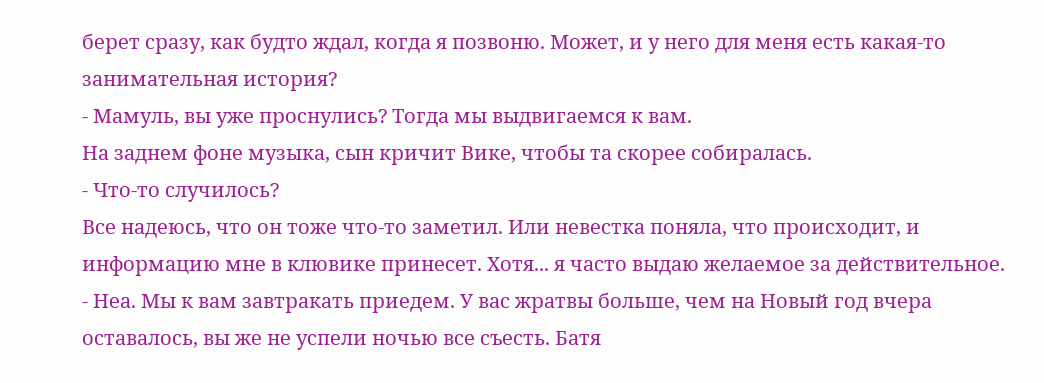берет сразу, как будто ждал, когда я позвоню. Может, и у него для меня есть какая-то занимательная история?
- Мамуль, вы уже проснулись? Тогда мы выдвигаемся к вам.
На заднем фоне музыка, сын кричит Вике, чтобы та скорее собиралась.
- Что-то случилось?
Все надеюсь, что он тоже что-то заметил. Или невестка поняла, что происходит, и информацию мне в клювике принесет. Хотя... я часто выдаю желаемое за действительное.
- Неа. Мы к вам завтракать приедем. У вас жратвы больше, чем на Новый год вчера оставалось, вы же не успели ночью все съесть. Батя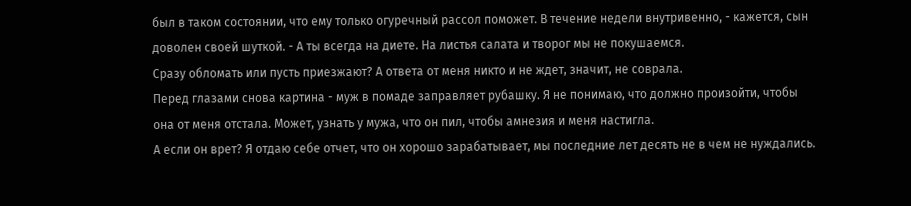был в таком состоянии, что ему только огуречный рассол поможет. В течение недели внутривенно, - кажется, сын доволен своей шуткой. - А ты всегда на диете. На листья салата и творог мы не покушаемся.
Сразу обломать или пусть приезжают? А ответа от меня никто и не ждет, значит, не соврала.
Перед глазами снова картина - муж в помаде заправляет рубашку. Я не понимаю, что должно произойти, чтобы она от меня отстала. Может, узнать у мужа, что он пил, чтобы амнезия и меня настигла.
А если он врет? Я отдаю себе отчет, что он хорошо зарабатывает, мы последние лет десять не в чем не нуждались.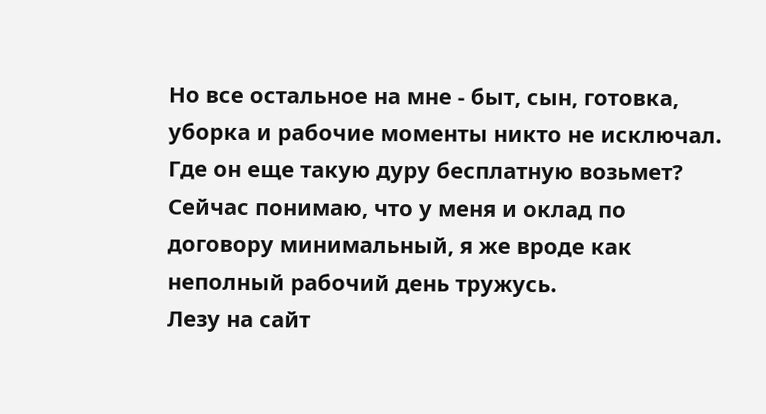Но все остальное на мне - быт, сын, готовка, уборка и рабочие моменты никто не исключал. Где он еще такую дуру бесплатную возьмет? Сейчас понимаю, что у меня и оклад по договору минимальный, я же вроде как неполный рабочий день тружусь.
Лезу на сайт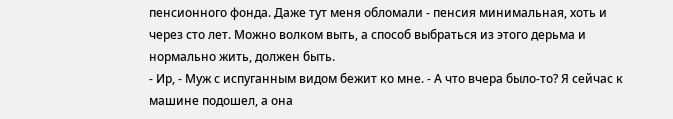пенсионного фонда. Даже тут меня обломали - пенсия минимальная, хоть и через сто лет. Можно волком выть, а способ выбраться из этого дерьма и нормально жить, должен быть.
- Ир, - Муж с испуганным видом бежит ко мне. - А что вчера было-то? Я сейчас к машине подошел, а она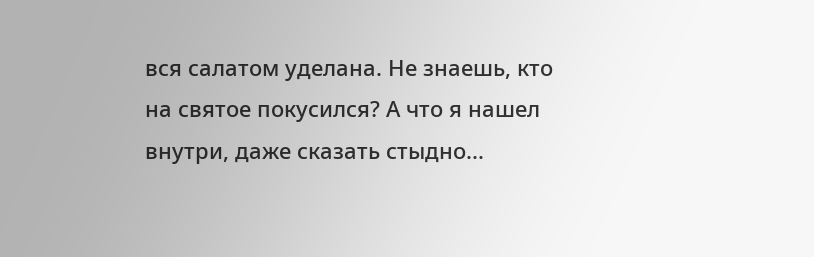вся салатом уделана. Не знаешь, кто на святое покусился? А что я нашел внутри, даже сказать стыдно...